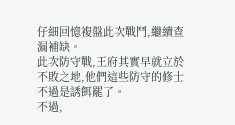仔細回憶複盤此次戰鬥,繼續查漏補缺。
此次防守戰,王府其實早就立於不敗之地,他們這些防守的修士不過是誘餌罷了。
不過,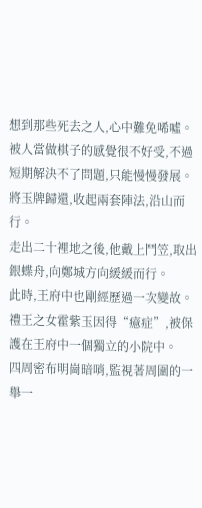想到那些死去之人,心中難免唏噓。
被人當做棋子的感覺很不好受,不過短期解決不了問題,只能慢慢發展。
將玉牌歸還,收起兩套陣法,沿山而行。
走出二十裡地之後,他戴上鬥笠,取出銀蝶舟,向鄭城方向緩緩而行。
此時,王府中也剛經歷過一次變故。
禮王之女霍紫玉因得“癔症”,被保護在王府中一個獨立的小院中。
四周密布明崗暗哨,監視著周圍的一舉一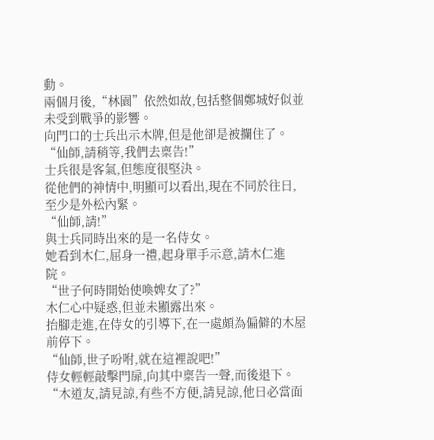動。
兩個月後,“林園”依然如故,包括整個鄭城好似並未受到戰爭的影響。
向門口的士兵出示木牌,但是他卻是被攔住了。
“仙師,請稍等,我們去稟告!”
士兵很是客氣,但態度很堅決。
從他們的神情中,明顯可以看出,現在不同於往日,至少是外松內緊。
“仙師,請!”
與士兵同時出來的是一名侍女。
她看到木仁,屈身一禮,起身單手示意,請木仁進院。
“世子何時開始使喚婢女了?”
木仁心中疑惑,但並未顯露出來。
抬腳走進,在侍女的引導下,在一處頗為偏僻的木屋前停下。
“仙師,世子吩咐,就在這裡說吧!”
侍女輕輕敲擊門扉,向其中稟告一聲,而後退下。
“木道友,請見諒,有些不方便,請見諒,他日必當面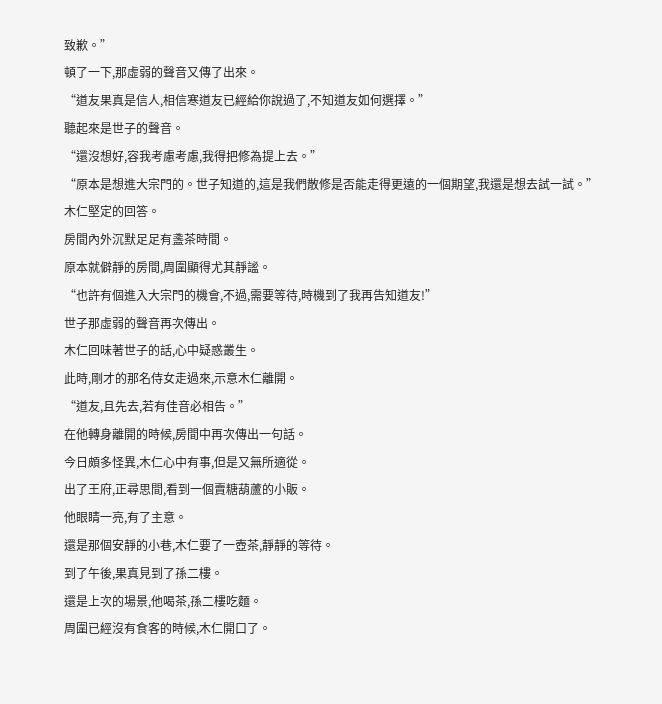致歉。”
頓了一下,那虛弱的聲音又傳了出來。
“道友果真是信人,相信寒道友已經給你說過了,不知道友如何選擇。”
聽起來是世子的聲音。
“還沒想好,容我考慮考慮,我得把修為提上去。”
“原本是想進大宗門的。世子知道的,這是我們散修是否能走得更遠的一個期望,我還是想去試一試。”
木仁堅定的回答。
房間內外沉默足足有盞茶時間。
原本就僻靜的房間,周圍顯得尤其靜謐。
“也許有個進入大宗門的機會,不過,需要等待,時機到了我再告知道友!”
世子那虛弱的聲音再次傳出。
木仁回味著世子的話,心中疑惑叢生。
此時,剛才的那名侍女走過來,示意木仁離開。
“道友,且先去,若有佳音必相告。”
在他轉身離開的時候,房間中再次傳出一句話。
今日頗多怪異,木仁心中有事,但是又無所適從。
出了王府,正尋思間,看到一個賣糖葫蘆的小販。
他眼睛一亮,有了主意。
還是那個安靜的小巷,木仁要了一壺茶,靜靜的等待。
到了午後,果真見到了孫二樓。
還是上次的場景,他喝茶,孫二樓吃麵。
周圍已經沒有食客的時候,木仁開口了。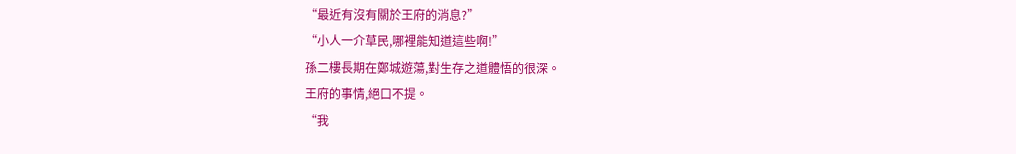“最近有沒有關於王府的消息?”
“小人一介草民,哪裡能知道這些啊!”
孫二樓長期在鄭城遊蕩,對生存之道體悟的很深。
王府的事情,絕口不提。
“我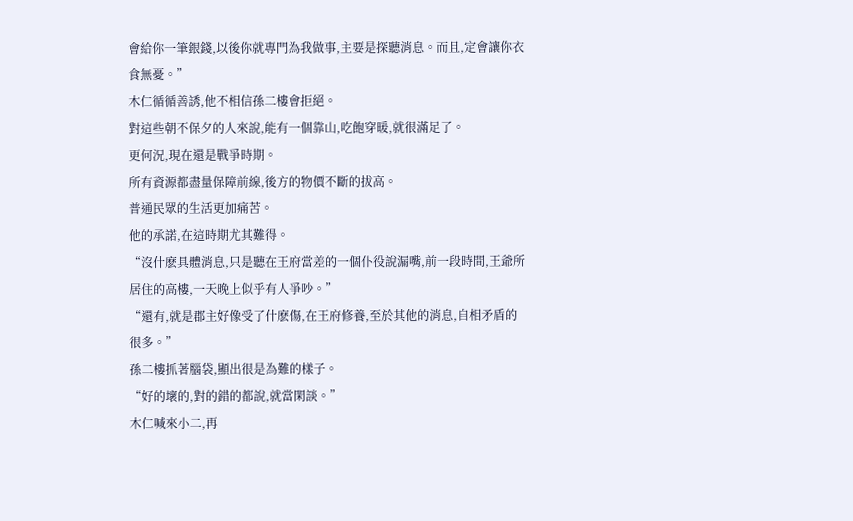會給你一筆銀錢,以後你就專門為我做事,主要是探聽消息。而且,定會讓你衣食無憂。”
木仁循循善誘,他不相信孫二樓會拒絕。
對這些朝不保夕的人來說,能有一個靠山,吃飽穿暖,就很滿足了。
更何況,現在還是戰爭時期。
所有資源都盡量保障前線,後方的物價不斷的拔高。
普通民眾的生活更加痛苦。
他的承諾,在這時期尤其難得。
“沒什麽具體消息,只是聽在王府當差的一個仆役說漏嘴,前一段時間,王爺所居住的高樓,一天晚上似乎有人爭吵。”
“還有,就是郡主好像受了什麽傷,在王府修養,至於其他的消息,自相矛盾的很多。”
孫二樓抓著腦袋,顯出很是為難的樣子。
“好的壞的,對的錯的都說,就當閑談。”
木仁喊來小二,再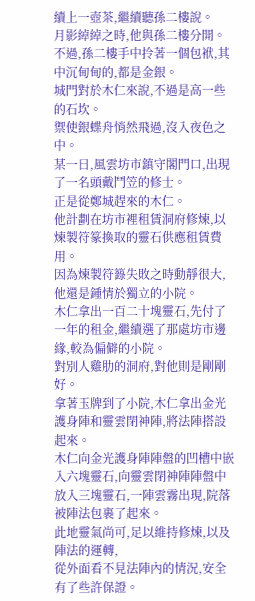續上一壺茶,繼續聽孫二樓說。
月影綽綽之時,他與孫二樓分開。
不過,孫二樓手中拎著一個包袱,其中沉甸甸的,都是金銀。
城門對於木仁來說,不過是高一些的石坎。
禦使銀蝶舟悄然飛過,沒入夜色之中。
某一日,風雲坊市鎮守閣門口,出現了一名頭戴鬥笠的修士。
正是從鄭城趕來的木仁。
他計劃在坊市裡租賃洞府修煉,以煉製符篆換取的靈石供應租賃費用。
因為煉製符籙失敗之時動靜很大,他還是鍾情於獨立的小院。
木仁拿出一百二十塊靈石,先付了一年的租金,繼續選了那處坊市邊緣,較為偏僻的小院。
對別人雞肋的洞府,對他則是剛剛好。
拿著玉牌到了小院,木仁拿出金光護身陣和靈雲閉神陣,將法陣搭設起來。
木仁向金光護身陣陣盤的凹槽中嵌入六塊靈石,向靈雲閉神陣陣盤中放入三塊靈石,一陣雲霧出現,院落被陣法包裹了起來。
此地靈氣尚可,足以維持修煉,以及陣法的運轉,
從外面看不見法陣內的情況,安全有了些許保證。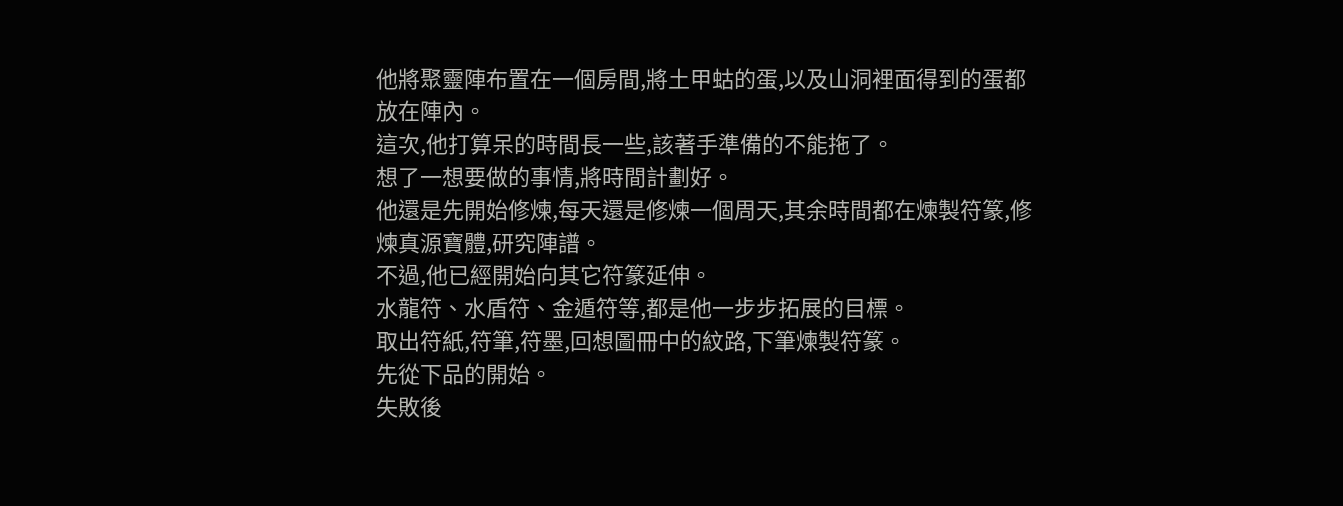他將聚靈陣布置在一個房間,將土甲蛄的蛋,以及山洞裡面得到的蛋都放在陣內。
這次,他打算呆的時間長一些,該著手準備的不能拖了。
想了一想要做的事情,將時間計劃好。
他還是先開始修煉,每天還是修煉一個周天,其余時間都在煉製符篆,修煉真源寶體,研究陣譜。
不過,他已經開始向其它符篆延伸。
水龍符、水盾符、金遁符等,都是他一步步拓展的目標。
取出符紙,符筆,符墨,回想圖冊中的紋路,下筆煉製符篆。
先從下品的開始。
失敗後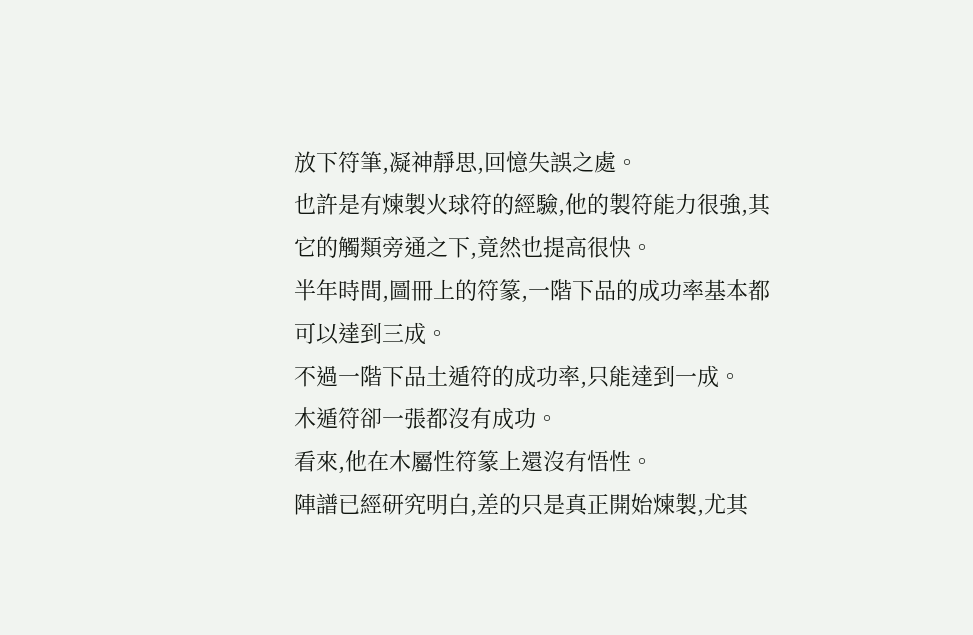放下符筆,凝神靜思,回憶失誤之處。
也許是有煉製火球符的經驗,他的製符能力很強,其它的觸類旁通之下,竟然也提高很快。
半年時間,圖冊上的符篆,一階下品的成功率基本都可以達到三成。
不過一階下品土遁符的成功率,只能達到一成。
木遁符卻一張都沒有成功。
看來,他在木屬性符篆上還沒有悟性。
陣譜已經研究明白,差的只是真正開始煉製,尤其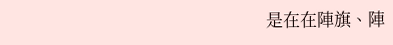是在在陣旗、陣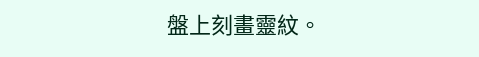盤上刻畫靈紋。